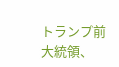トランプ前大統領、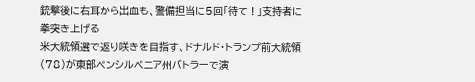銃撃後に右耳から出血も、警備担当に5回「待て ! 」支持者に拳突き上げる
米大統領選で返り咲きを目指す、ドナルド・トランプ前大統領(78)が東部ペンシルベニア州バトラーで演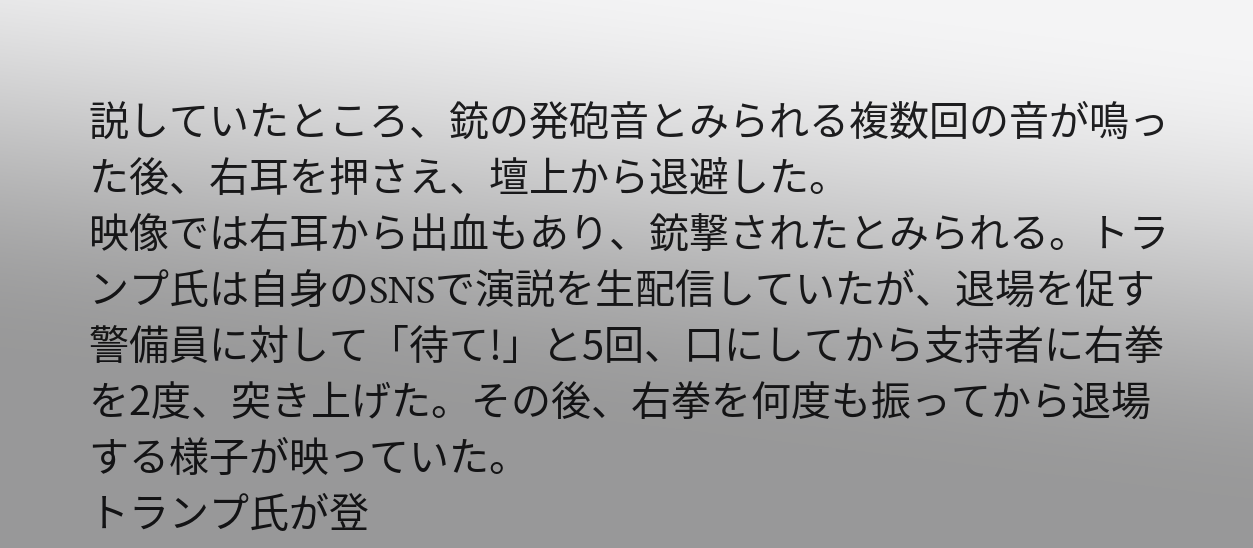説していたところ、銃の発砲音とみられる複数回の音が鳴った後、右耳を押さえ、壇上から退避した。
映像では右耳から出血もあり、銃撃されたとみられる。トランプ氏は自身のSNSで演説を生配信していたが、退場を促す警備員に対して「待て!」と5回、口にしてから支持者に右拳を2度、突き上げた。その後、右拳を何度も振ってから退場する様子が映っていた。
トランプ氏が登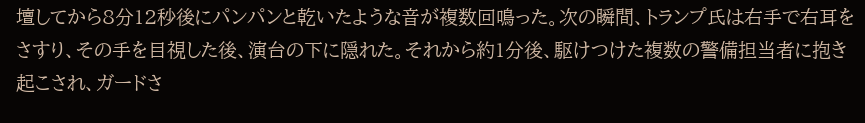壇してから8分12秒後にパンパンと乾いたような音が複数回鳴った。次の瞬間、トランプ氏は右手で右耳をさすり、その手を目視した後、演台の下に隠れた。それから約1分後、駆けつけた複数の警備担当者に抱き起こされ、ガードさ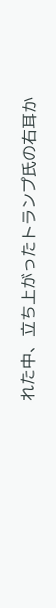れた中、立ち上がったトランプ氏の右耳か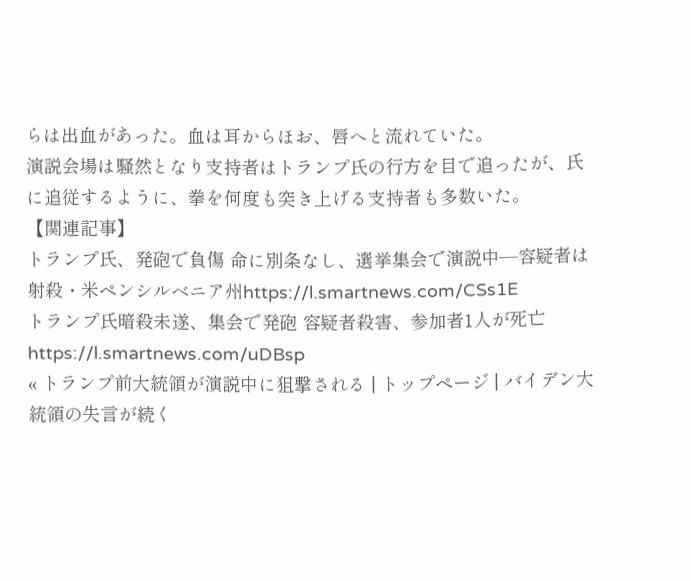らは出血があった。血は耳からほお、唇へと流れていた。
演説会場は騒然となり支持者はトランプ氏の行方を目で追ったが、氏に追従するように、拳を何度も突き上げる支持者も多数いた。
【関連記事】
トランプ氏、発砲で負傷 命に別条なし、選挙集会で演説中―容疑者は射殺・米ペンシルベニア州https://l.smartnews.com/CSs1E
トランプ氏暗殺未遂、集会で発砲 容疑者殺害、参加者1人が死亡https://l.smartnews.com/uDBsp
« トランプ前大統領が演説中に狙撃される | トップページ | バイデン大統領の失言が続く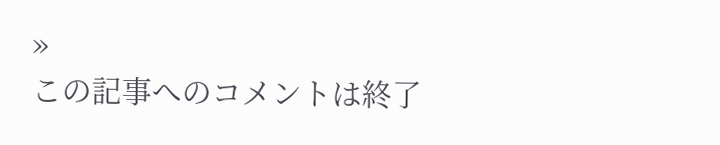»
この記事へのコメントは終了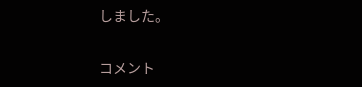しました。


コメント